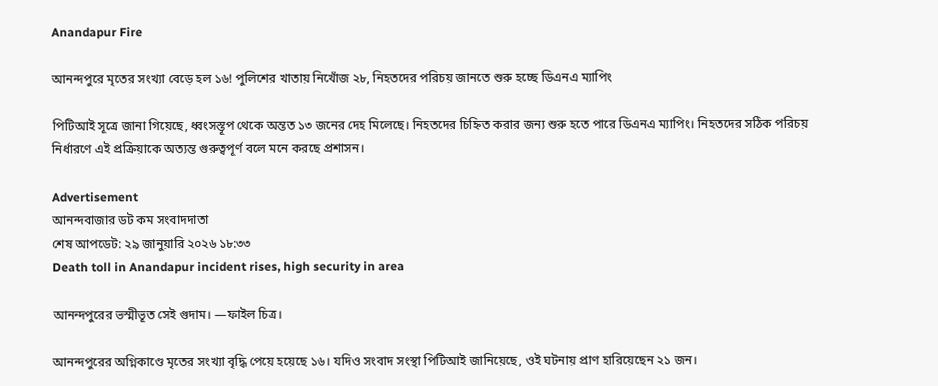Anandapur Fire

আনন্দপুরে মৃতের সংখ্যা বেড়ে হল ১৬! পুলিশের খাতায় নিখোঁজ ২৮, নিহতদের পরিচয় জানতে শুরু হচ্ছে ডিএনএ ম্যাপিং

পিটিআই সূত্রে জানা গিয়েছে, ধ্বংসস্তূপ থেকে অন্তত ১৩ জনের দেহ মিলেছে। নিহতদের চিহ্নিত করার জন্য শুরু হতে পারে ডিএনএ ম্যাপিং। নিহতদের সঠিক পরিচয় নির্ধারণে এই প্রক্রিয়াকে অত্যন্ত গুরুত্বপূর্ণ বলে মনে করছে প্রশাসন।

Advertisement
আনন্দবাজার ডট কম সংবাদদাতা
শেষ আপডেট: ২৯ জানুয়ারি ২০২৬ ১৮:৩৩
Death toll in Anandapur incident rises, high security in area

আনন্দপুরের ভস্মীভূত সেই গুদাম। —ফাইল চিত্র।

আনন্দপুরের অগ্নিকাণ্ডে মৃতের সংখ্যা বৃদ্ধি পেয়ে হয়েছে ১৬। যদিও সংবাদ সংস্থা পিটিআই জানিয়েছে, ওই ঘটনায় প্রাণ হারিয়েছেন ২১ জন।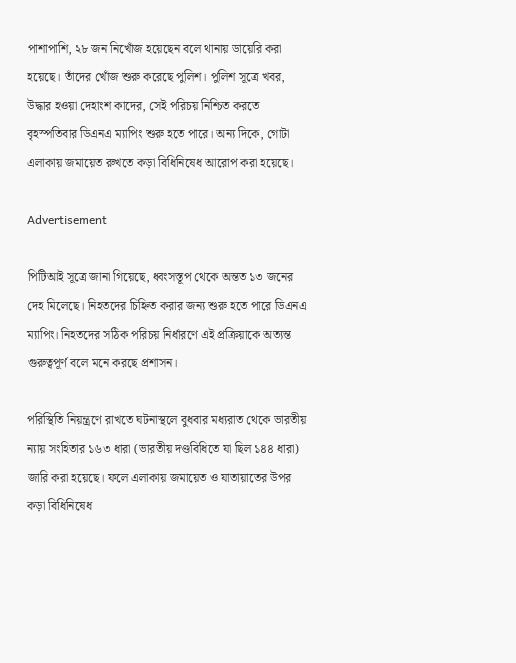পাশাপাশি, ২৮ জন নিখোঁজ হয়েছেন বলে থানায় ডায়েরি করা হয়েছে। তাঁদের খোঁজ শুরু করেছে পুলিশ। পুলিশ সূত্রে খবর, উদ্ধার হওয়া দেহাংশ কাদের, সেই পরিচয় নিশ্চিত করতে বৃহস্পতিবার ডিএনএ ম্যাপিং শুরু হতে পারে। অন্য দিকে, গোটা এলাকায় জমায়েত রুখতে কড়া বিধিনিষেধ আরোপ করা হয়েছে।

Advertisement

পিটিআই সূত্রে জানা গিয়েছে, ধ্বংসস্তূপ থেকে অন্তত ১৩ জনের দেহ মিলেছে। নিহতদের চিহ্নিত করার জন্য শুরু হতে পারে ডিএনএ ম্যাপিং। নিহতদের সঠিক পরিচয় নির্ধারণে এই প্রক্রিয়াকে অত্যন্ত গুরুত্বপূর্ণ বলে মনে করছে প্রশাসন।

পরিস্থিতি নিয়ন্ত্রণে রাখতে ঘটনাস্থলে বুধবার মধ্যরাত থেকে ভারতীয় ন্যায় সংহিতার ১৬৩ ধারা (ভারতীয় দণ্ডবিধিতে যা ছিল ১৪৪ ধারা) জারি করা হয়েছে। ফলে এলাকায় জমায়েত ও যাতায়াতের উপর কড়া বিধিনিষেধ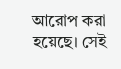আরোপ করা হয়েছে। সেই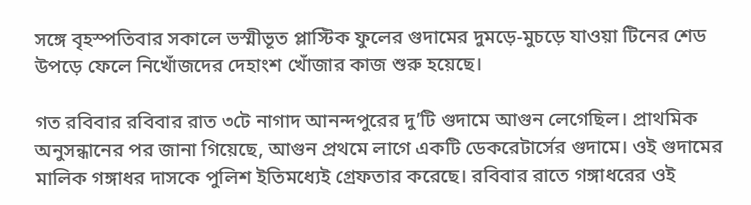সঙ্গে বৃহস্পতিবার সকালে ভস্মীভূত প্লাস্টিক ফুলের গুদামের দুমড়ে-মুচড়ে যাওয়া টিনের শেড উপড়ে ফেলে নিখোঁজদের দেহাংশ খোঁজার কাজ শুরু হয়েছে।

গত রবিবার রবিবার রাত ৩টে নাগাদ আনন্দপুরের দু’টি গুদামে আগুন লেগেছিল। প্রাথমিক অনুসন্ধানের পর জানা গিয়েছে, আগুন প্রথমে লাগে একটি ডেকরেটার্সের গুদামে। ওই গুদামের মালিক গঙ্গাধর দাসকে পুলিশ ইতিমধ্যেই গ্রেফতার করেছে। রবিবার রাতে গঙ্গাধরের ওই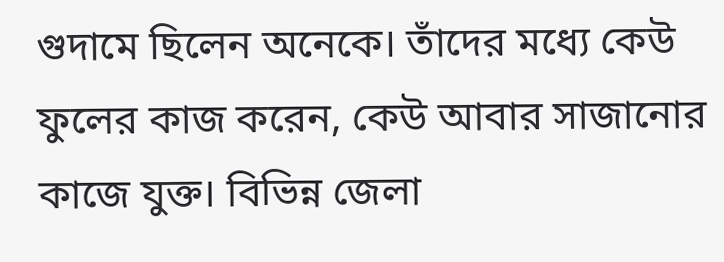গুদামে ছিলেন অনেকে। তাঁদের মধ্যে কেউ ফুলের কাজ করেন, কেউ আবার সাজানোর কাজে যুক্ত। বিভিন্ন জেলা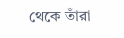থেকে তাঁরা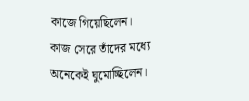কাজে গিয়েছিলেন। কাজ সেরে তাঁদের মধ্যে অনেকেই ঘুমোচ্ছিলেন।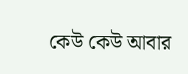কেউ কেউ আবার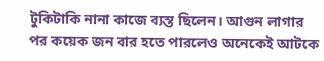টুকিটাকি নানা কাজে ব্যস্ত ছিলেন। আগুন লাগার পর কয়েক জন বার হতে পারলেও অনেকেই আটকে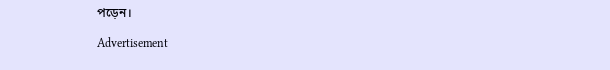পড়েন।

Advertisement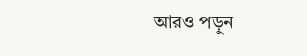আরও পড়ুন